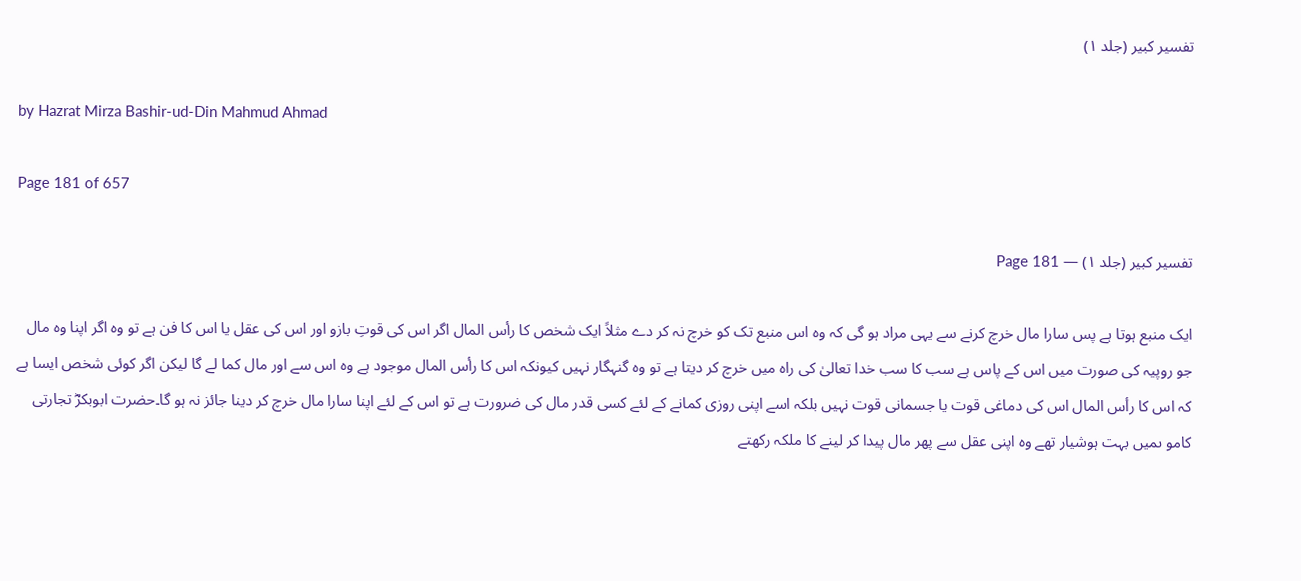تفسیر کبیر (جلد ۱)

by Hazrat Mirza Bashir-ud-Din Mahmud Ahmad

Page 181 of 657

تفسیر کبیر (جلد ۱) — Page 181

ایک منبع ہوتا ہے پس سارا مال خرچ کرنے سے یہی مراد ہو گی کہ وہ اس منبع تک کو خرچ نہ کر دے مثلاً ایک شخص کا رأس المال اگر اس کی قوتِ بازو اور اس کی عقل یا اس کا فن ہے تو وہ اگر اپنا وہ مال جو روپیہ کی صورت میں اس کے پاس ہے سب کا سب خدا تعالیٰ کی راہ میں خرچ کر دیتا ہے تو وہ گنہگار نہیں کیونکہ اس کا رأس المال موجود ہے وہ اس سے اور مال کما لے گا لیکن اگر کوئی شخص ایسا ہے کہ اس کا رأس المال اس کی دماغی قوت یا جسمانی قوت نہیں بلکہ اسے اپنی روزی کمانے کے لئے کسی قدر مال کی ضرورت ہے تو اس کے لئے اپنا سارا مال خرچ کر دینا جائز نہ ہو گا۔حضرت ابوبکرؓ تجارتی کامو ںمیں بہت ہوشیار تھے وہ اپنی عقل سے پھر مال پیدا کر لینے کا ملکہ رکھتے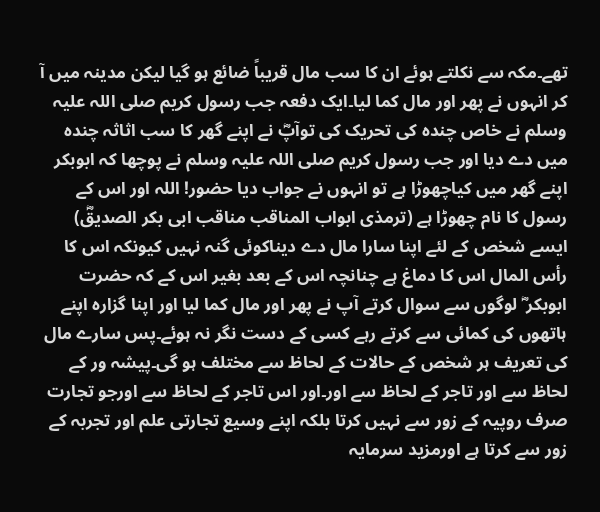تھے۔مکہ سے نکلتے ہوئے ان کا سب مال قریباً ضائع ہو گیا لیکن مدینہ میں آ کر انہوں نے پھر اور مال کما لیا۔ایک دفعہ جب رسول کریم صلی اللہ علیہ وسلم نے خاص چندہ کی تحریک کی توآپؓ نے اپنے گھر کا سب اثاثہ چندہ میں دے دیا اور جب رسول کریم صلی اللہ علیہ وسلم نے پوچھا کہ ابوبکر اپنے گھر میں کیاچھوڑا ہے تو انہوں نے جواب دیا حضور! اللہ اور اس کے رسول کا نام چھوڑا ہے (ترمذی ابواب المناقب مناقب ابی بکر الصدیقؓ) ایسے شخص کے لئے اپنا سارا مال دے دیناکوئی گنہ نہیں کیونکہ اس کا رأس المال اس کا دماغ ہے چنانچہ اس کے بعد بغیر اس کے کہ حضرت ابوبکر ؓ لوگوں سے سوال کرتے آپ نے پھر اور مال کما لیا اور اپنا گزارہ اپنے ہاتھوں کی کمائی سے کرتے رہے کسی کے دست نگر نہ ہوئے۔پس سارے مال کی تعریف ہر شخص کے حالات کے لحاظ سے مختلف ہو گی۔پیشہ ور کے لحاظ سے اور تاجر کے لحاظ سے اور۔اور اس تاجر کے لحاظ سے اورجو تجارت صرف روپیہ کے زور سے نہیں کرتا بلکہ اپنے وسیع تجارتی علم اور تجربہ کے زور سے کرتا ہے اورمزید سرمایہ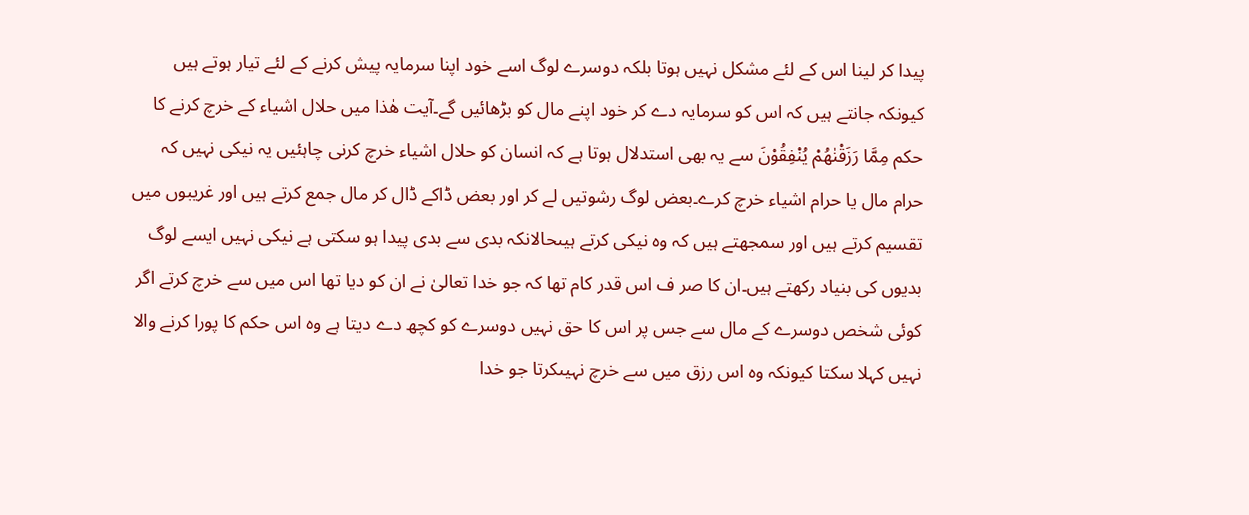پیدا کر لینا اس کے لئے مشکل نہیں ہوتا بلکہ دوسرے لوگ اسے خود اپنا سرمایہ پیش کرنے کے لئے تیار ہوتے ہیں کیونکہ جانتے ہیں کہ اس کو سرمایہ دے کر خود اپنے مال کو بڑھائیں گے۔آیت ھٰذا میں حلال اشیاء کے خرچ کرنے کا حکم مِمَّا رَزَقْنٰهُمْ يُنْفِقُوْنَ سے یہ بھی استدلال ہوتا ہے کہ انسان کو حلال اشیاء خرچ کرنی چاہئیں یہ نیکی نہیں کہ حرام مال یا حرام اشیاء خرچ کرے۔بعض لوگ رشوتیں لے کر اور بعض ڈاکے ڈال کر مال جمع کرتے ہیں اور غریبوں میں تقسیم کرتے ہیں اور سمجھتے ہیں کہ وہ نیکی کرتے ہیںحالانکہ بدی سے بدی پیدا ہو سکتی ہے نیکی نہیں ایسے لوگ بدیوں کی بنیاد رکھتے ہیں۔ان کا صر ف اس قدر کام تھا کہ جو خدا تعالیٰ نے ان کو دیا تھا اس میں سے خرچ کرتے اگر کوئی شخص دوسرے کے مال سے جس پر اس کا حق نہیں دوسرے کو کچھ دے دیتا ہے وہ اس حکم کا پورا کرنے والا نہیں کہلا سکتا کیونکہ وہ اس رزق میں سے خرچ نہیںکرتا جو خدا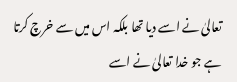تعالیٰ نے اسے دیا تھا بلکہ اس میں سے خرچ کرتا ہے جو خدا تعالیٰ نے اسے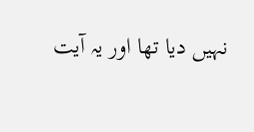نہیں دیا تھا اور یہ آیت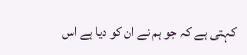کہتی ہے کہ جو ہم نے ان کو دیا ہے اس